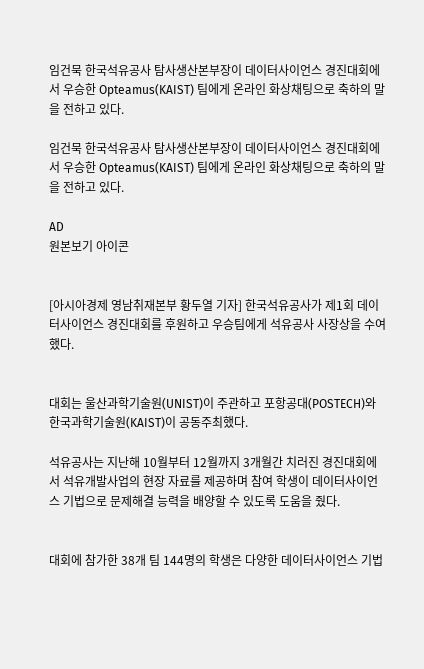임건묵 한국석유공사 탐사생산본부장이 데이터사이언스 경진대회에서 우승한 Opteamus(KAIST) 팀에게 온라인 화상채팅으로 축하의 말을 전하고 있다.

임건묵 한국석유공사 탐사생산본부장이 데이터사이언스 경진대회에서 우승한 Opteamus(KAIST) 팀에게 온라인 화상채팅으로 축하의 말을 전하고 있다.

AD
원본보기 아이콘


[아시아경제 영남취재본부 황두열 기자] 한국석유공사가 제1회 데이터사이언스 경진대회를 후원하고 우승팀에게 석유공사 사장상을 수여했다.


대회는 울산과학기술원(UNIST)이 주관하고 포항공대(POSTECH)와 한국과학기술원(KAIST)이 공동주최했다.

석유공사는 지난해 10월부터 12월까지 3개월간 치러진 경진대회에서 석유개발사업의 현장 자료를 제공하며 참여 학생이 데이터사이언스 기법으로 문제해결 능력을 배양할 수 있도록 도움을 줬다.


대회에 참가한 38개 팀 144명의 학생은 다양한 데이터사이언스 기법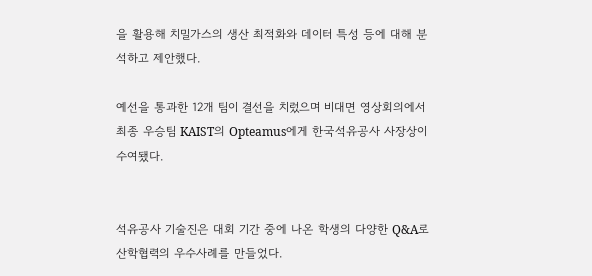을 활용해 치밀가스의 생산 최적화와 데이터 특성 등에 대해 분석하고 제안했다.

예선을 통과한 12개 팀이 결선을 치렀으며 비대면 영상회의에서 최종 우승팀 KAIST의 Opteamus에게 한국석유공사 사장상이 수여됐다.


석유공사 기술진은 대회 기간 중에 나온 학생의 다양한 Q&A로 산학협력의 우수사례를 만들었다.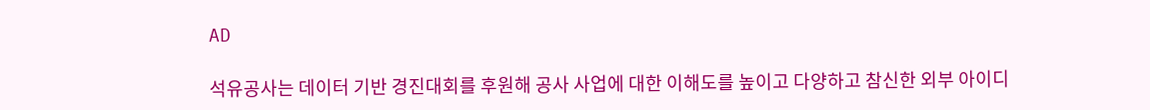AD

석유공사는 데이터 기반 경진대회를 후원해 공사 사업에 대한 이해도를 높이고 다양하고 참신한 외부 아이디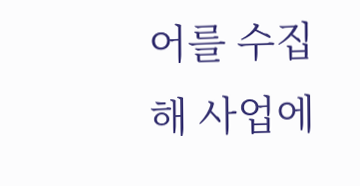어를 수집해 사업에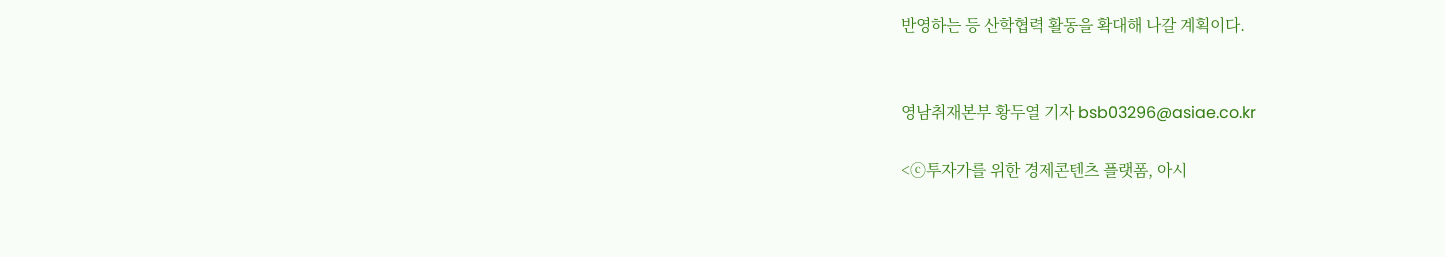반영하는 등 산학협력 활동을 확대해 나갈 계획이다.


영남취재본부 황두열 기자 bsb03296@asiae.co.kr

<ⓒ투자가를 위한 경제콘텐츠 플랫폼, 아시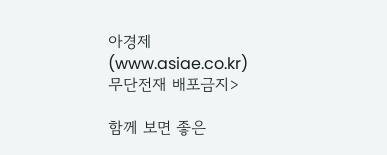아경제(www.asiae.co.kr) 무단전재 배포금지>

함께 보면 좋은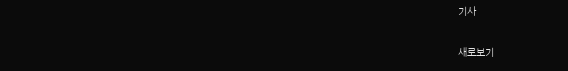기사

새로보기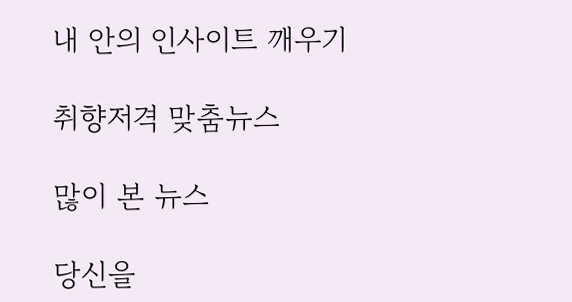내 안의 인사이트 깨우기

취향저격 맞춤뉴스

많이 본 뉴스

당신을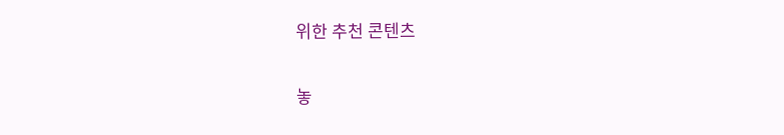위한 추천 콘텐츠

놓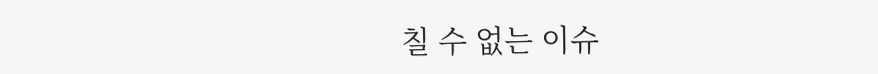칠 수 없는 이슈